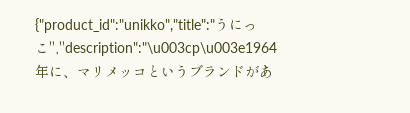{"product_id":"unikko","title":"うにっこ","description":"\u003cp\u003e1964年に、マリメッコというブランドがあ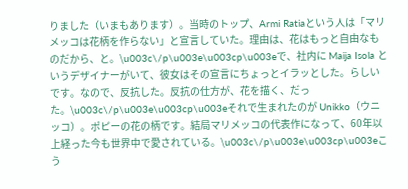りました（いまもあります）。当時のトップ、Armi Ratiaという人は「マリメッコは花柄を作らない」と宣言していた。理由は、花はもっと自由なものだから、と。\u003c\/p\u003e\u003cp\u003eで、社内に Maija Isola というデザイナーがいて、彼女はその宣言にちょっとイラッとした。らしいです。なので、反抗した。反抗の仕方が、花を描く、だった。\u003c\/p\u003e\u003cp\u003eそれで生まれたのが Unikko（ウニッコ）。ポピーの花の柄です。結局マリメッコの代表作になって、60年以上経った今も世界中で愛されている。\u003c\/p\u003e\u003cp\u003eこう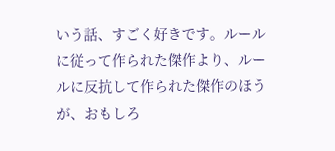いう話、すごく好きです。ルールに従って作られた傑作より、ルールに反抗して作られた傑作のほうが、おもしろ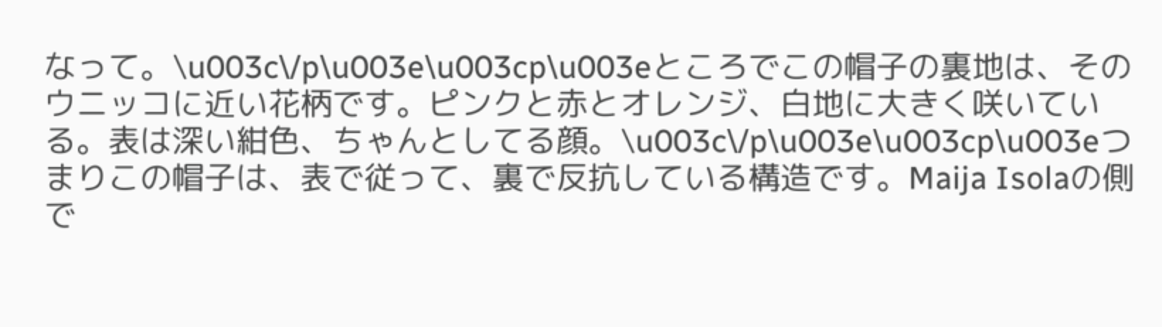なって。\u003c\/p\u003e\u003cp\u003eところでこの帽子の裏地は、そのウニッコに近い花柄です。ピンクと赤とオレンジ、白地に大きく咲いている。表は深い紺色、ちゃんとしてる顔。\u003c\/p\u003e\u003cp\u003eつまりこの帽子は、表で従って、裏で反抗している構造です。Maija Isolaの側で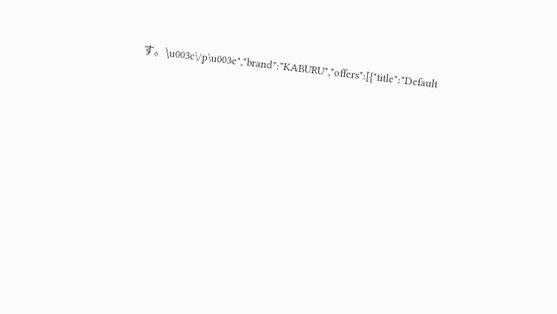す。\u003c\/p\u003e","brand":"KABURU","offers":[{"title":"Default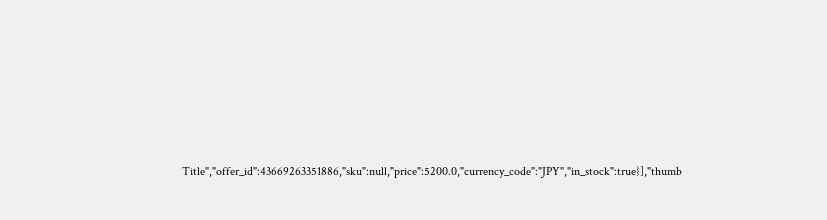Title","offer_id":43669263351886,"sku":null,"price":5200.0,"currency_code":"JPY","in_stock":true}],"thumb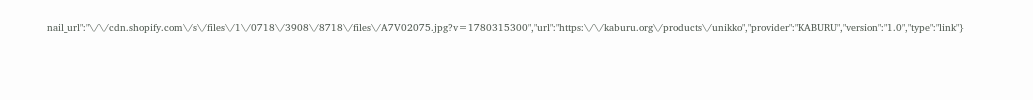nail_url":"\/\/cdn.shopify.com\/s\/files\/1\/0718\/3908\/8718\/files\/A7V02075.jpg?v=1780315300","url":"https:\/\/kaburu.org\/products\/unikko","provider":"KABURU","version":"1.0","type":"link"}